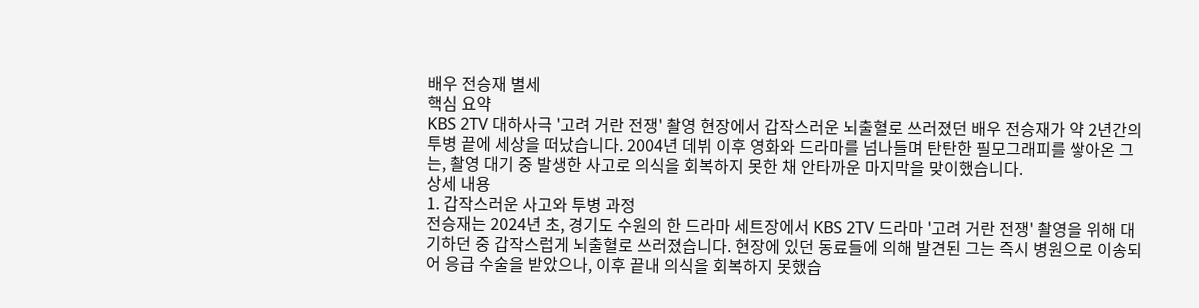배우 전승재 별세
핵심 요약
KBS 2TV 대하사극 '고려 거란 전쟁' 촬영 현장에서 갑작스러운 뇌출혈로 쓰러졌던 배우 전승재가 약 2년간의 투병 끝에 세상을 떠났습니다. 2004년 데뷔 이후 영화와 드라마를 넘나들며 탄탄한 필모그래피를 쌓아온 그는, 촬영 대기 중 발생한 사고로 의식을 회복하지 못한 채 안타까운 마지막을 맞이했습니다.
상세 내용
1. 갑작스러운 사고와 투병 과정
전승재는 2024년 초, 경기도 수원의 한 드라마 세트장에서 KBS 2TV 드라마 '고려 거란 전쟁' 촬영을 위해 대기하던 중 갑작스럽게 뇌출혈로 쓰러졌습니다. 현장에 있던 동료들에 의해 발견된 그는 즉시 병원으로 이송되어 응급 수술을 받았으나, 이후 끝내 의식을 회복하지 못했습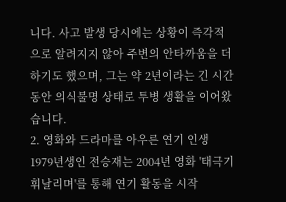니다. 사고 발생 당시에는 상황이 즉각적으로 알려지지 않아 주변의 안타까움을 더하기도 했으며, 그는 약 2년이라는 긴 시간 동안 의식불명 상태로 투병 생활을 이어왔습니다.
2. 영화와 드라마를 아우른 연기 인생
1979년생인 전승재는 2004년 영화 '태극기 휘날리며'를 통해 연기 활동을 시작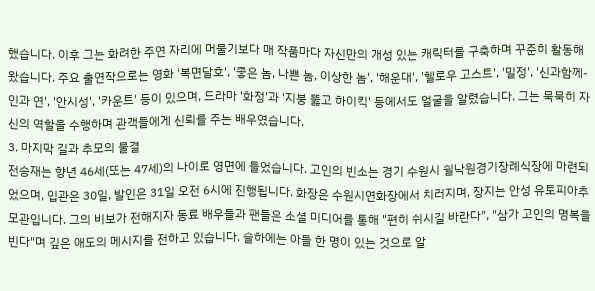했습니다. 이후 그는 화려한 주연 자리에 머물기보다 매 작품마다 자신만의 개성 있는 캐릭터를 구축하며 꾸준히 활동해 왔습니다. 주요 출연작으로는 영화 '복면달호', '좋은 놈, 나쁜 놈, 이상한 놈', '해운대', '헬로우 고스트', '밀정', '신과함께-인과 연', '안시성', '카운트' 등이 있으며, 드라마 '화정'과 '지붕 뚫고 하이킥' 등에서도 얼굴을 알렸습니다. 그는 묵묵히 자신의 역할을 수행하며 관객들에게 신뢰를 주는 배우였습니다.
3. 마지막 길과 추모의 물결
전승재는 향년 46세(또는 47세)의 나이로 영면에 들었습니다. 고인의 빈소는 경기 수원시 쉴낙원경기장례식장에 마련되었으며, 입관은 30일, 발인은 31일 오전 6시에 진행됩니다. 화장은 수원시연화장에서 치러지며, 장지는 안성 유토피아추모관입니다. 그의 비보가 전해지자 동료 배우들과 팬들은 소셜 미디어를 통해 "편히 쉬시길 바란다", "삼가 고인의 명복을 빈다"며 깊은 애도의 메시지를 전하고 있습니다. 슬하에는 아들 한 명이 있는 것으로 알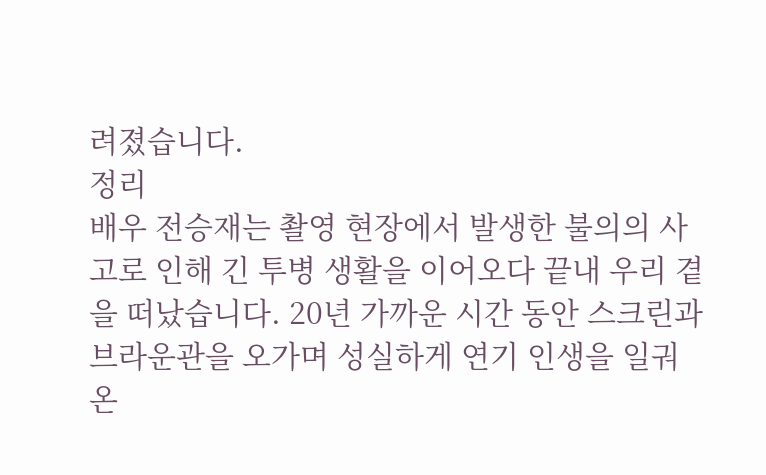려졌습니다.
정리
배우 전승재는 촬영 현장에서 발생한 불의의 사고로 인해 긴 투병 생활을 이어오다 끝내 우리 곁을 떠났습니다. 20년 가까운 시간 동안 스크린과 브라운관을 오가며 성실하게 연기 인생을 일궈온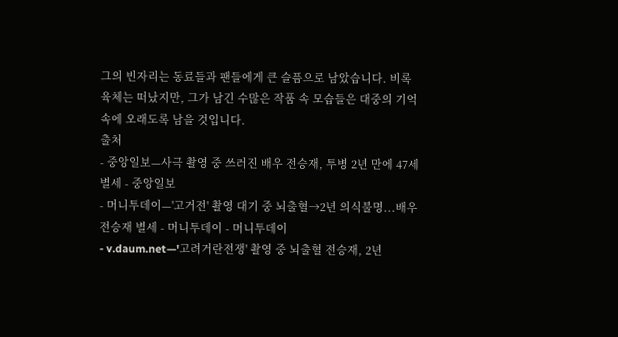그의 빈자리는 동료들과 팬들에게 큰 슬픔으로 남았습니다. 비록 육체는 떠났지만, 그가 남긴 수많은 작품 속 모습들은 대중의 기억 속에 오래도록 남을 것입니다.
출처
- 중앙일보—사극 촬영 중 쓰러진 배우 전승재, 투병 2년 만에 47세 별세 - 중앙일보
- 머니투데이—'고거전' 촬영 대기 중 뇌출혈→2년 의식불명...배우 전승재 별세 - 머니투데이 - 머니투데이
- v.daum.net—'고려거란전쟁' 촬영 중 뇌출혈 전승재, 2년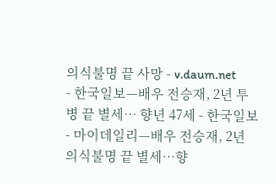의식불명 끝 사망 - v.daum.net
- 한국일보—배우 전승재, 2년 투병 끝 별세… 향년 47세 - 한국일보
- 마이데일리—배우 전승재, 2년 의식불명 끝 별세…향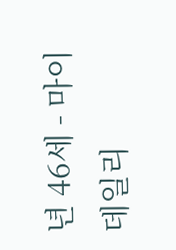년 46세 - 마이데일리